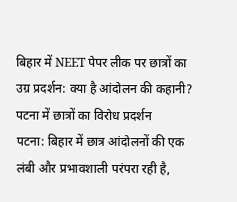बिहार में NEET पेपर लीक पर छात्रों का उग्र प्रदर्शन: क्या है आंदोलन की कहानी?
पटना में छात्रों का विरोध प्रदर्शन
पटना: बिहार में छात्र आंदोलनों की एक लंबी और प्रभावशाली परंपरा रही है,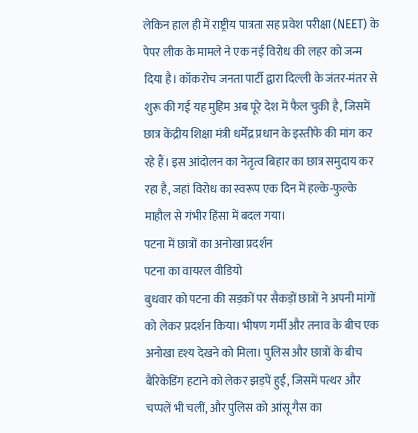लेकिन हाल ही में राष्ट्रीय पात्रता सह प्रवेश परीक्षा (NEET) के पेपर लीक के मामले ने एक नई विरोध की लहर को जन्म दिया है। कॉकरोच जनता पार्टी द्वारा दिल्ली के जंतर-मंतर से शुरू की गई यह मुहिम अब पूरे देश में फैल चुकी है, जिसमें छात्र केंद्रीय शिक्षा मंत्री धर्मेंद्र प्रधान के इस्तीफे की मांग कर रहे हैं। इस आंदोलन का नेतृत्व बिहार का छात्र समुदाय कर रहा है, जहां विरोध का स्वरूप एक दिन में हल्के-फुल्के माहौल से गंभीर हिंसा में बदल गया।
पटना में छात्रों का अनोखा प्रदर्शन
पटना का वायरल वीडियो
बुधवार को पटना की सड़कों पर सैकड़ों छात्रों ने अपनी मांगों को लेकर प्रदर्शन किया। भीषण गर्मी और तनाव के बीच एक अनोखा दृश्य देखने को मिला। पुलिस और छात्रों के बीच बैरिकेडिंग हटाने को लेकर झड़पें हुईं, जिसमें पत्थर और चप्पलें भी चलीं, और पुलिस को आंसू गैस का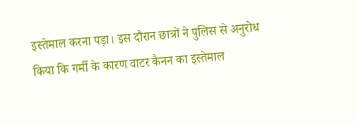इस्तेमाल करना पड़ा। इस दौरान छात्रों ने पुलिस से अनुरोध किया कि गर्मी के कारण वाटर कैनन का इस्तेमाल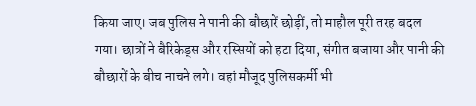किया जाए। जब पुलिस ने पानी की बौछारें छोड़ीं, तो माहौल पूरी तरह बदल गया। छात्रों ने बैरिकेड्स और रस्सियों को हटा दिया, संगीत बजाया और पानी की बौछारों के बीच नाचने लगे। वहां मौजूद पुलिसकर्मी भी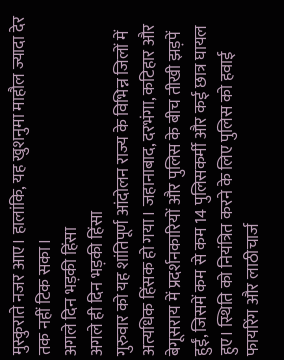मुस्कुराते नजर आए। हालांकि, यह खुशनुमा माहौल ज्यादा देर तक नहीं टिक सका।
अगले दिन भड़की हिंसा
अगले ही दिन भड़की हिंसा
गुरुवार को यह शांतिपूर्ण आंदोलन राज्य के विभिन्न जिलों में अत्यधिक हिंसक हो गया। जहानाबाद, दरभंगा, कटिहार और बेगूसराय में प्रदर्शनकारियों और पुलिस के बीच तीखी झड़पें हुईं, जिसमें कम से कम 14 पुलिसकर्मी और कई छात्र घायल हुए। स्थिति को नियंत्रित करने के लिए पुलिस को हवाई फायरिंग और लाठीचार्ज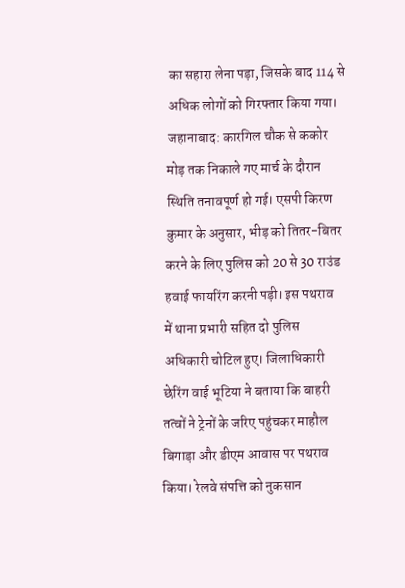का सहारा लेना पड़ा, जिसके बाद 114 से अधिक लोगों को गिरफ्तार किया गया।
जहानाबाद: कारगिल चौक से ककोर मोड़ तक निकाले गए मार्च के दौरान स्थिति तनावपूर्ण हो गई। एसपी किरण कुमार के अनुसार, भीड़ को तितर-बितर करने के लिए पुलिस को 20 से 30 राउंड हवाई फायरिंग करनी पड़ी। इस पथराव में थाना प्रभारी सहित दो पुलिस अधिकारी चोटिल हुए। जिलाधिकारी छेरिंग वाई भूटिया ने बताया कि बाहरी तत्वों ने ट्रेनों के जरिए पहुंचकर माहौल बिगाड़ा और डीएम आवास पर पथराव किया। रेलवे संपत्ति को नुकसान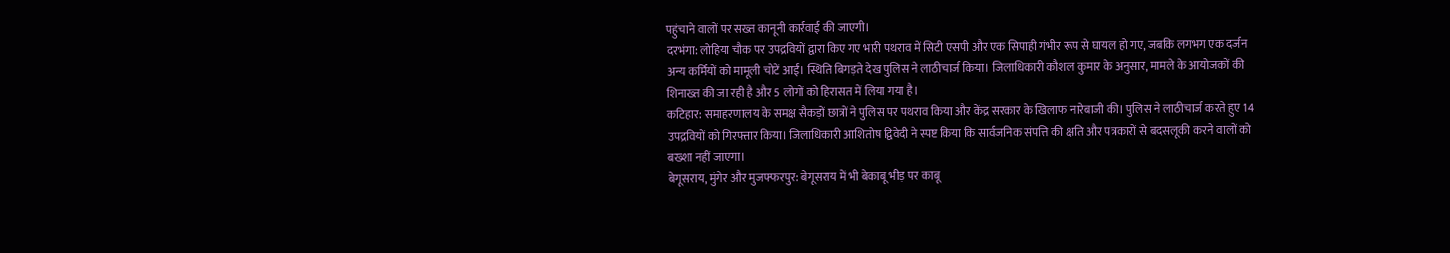पहुंचाने वालों पर सख्त कानूनी कार्रवाई की जाएगी।
दरभंगा: लोहिया चौक पर उपद्रवियों द्वारा किए गए भारी पथराव में सिटी एसपी और एक सिपाही गंभीर रूप से घायल हो गए, जबकि लगभग एक दर्जन अन्य कर्मियों को मामूली चोटें आईं। स्थिति बिगड़ते देख पुलिस ने लाठीचार्ज किया। जिलाधिकारी कौशल कुमार के अनुसार, मामले के आयोजकों की शिनाख्त की जा रही है और 5 लोगों को हिरासत में लिया गया है।
कटिहार: समाहरणालय के समक्ष सैकड़ों छात्रों ने पुलिस पर पथराव किया और केंद्र सरकार के खिलाफ नारेबाजी की। पुलिस ने लाठीचार्ज करते हुए 14 उपद्रवियों को गिरफ्तार किया। जिलाधिकारी आशितोष द्विवेदी ने स्पष्ट किया कि सार्वजनिक संपत्ति की क्षति और पत्रकारों से बदसलूकी करने वालों को बख्शा नहीं जाएगा।
बेगूसराय, मुंगेर और मुजफ्फरपुर: बेगूसराय में भी बेकाबू भीड़ पर काबू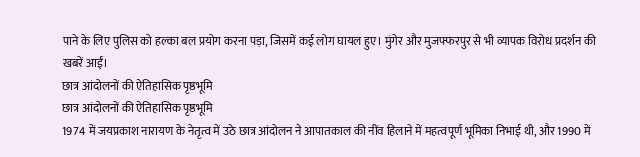पाने के लिए पुलिस को हल्का बल प्रयोग करना पड़ा, जिसमें कई लोग घायल हुए। मुंगेर और मुजफ्फरपुर से भी व्यापक विरोध प्रदर्शन की खबरें आईं।
छात्र आंदोलनों की ऐतिहासिक पृष्ठभूमि
छात्र आंदोलनों की ऐतिहासिक पृष्ठभूमि
1974 में जयप्रकाश नारायण के नेतृत्व में उठे छात्र आंदोलन ने आपातकाल की नींव हिलाने में महत्वपूर्ण भूमिका निभाई थी, और 1990 में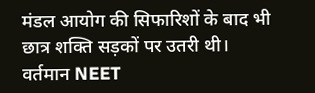मंडल आयोग की सिफारिशों के बाद भी छात्र शक्ति सड़कों पर उतरी थी। वर्तमान NEET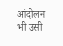आंदोलन भी उसी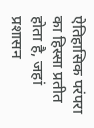ऐतिहासिक परंपरा का हिस्सा प्रतीत होता है, जहां प्रशासन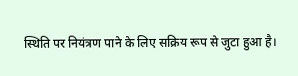स्थिति पर नियंत्रण पाने के लिए सक्रिय रूप से जुटा हुआ है।